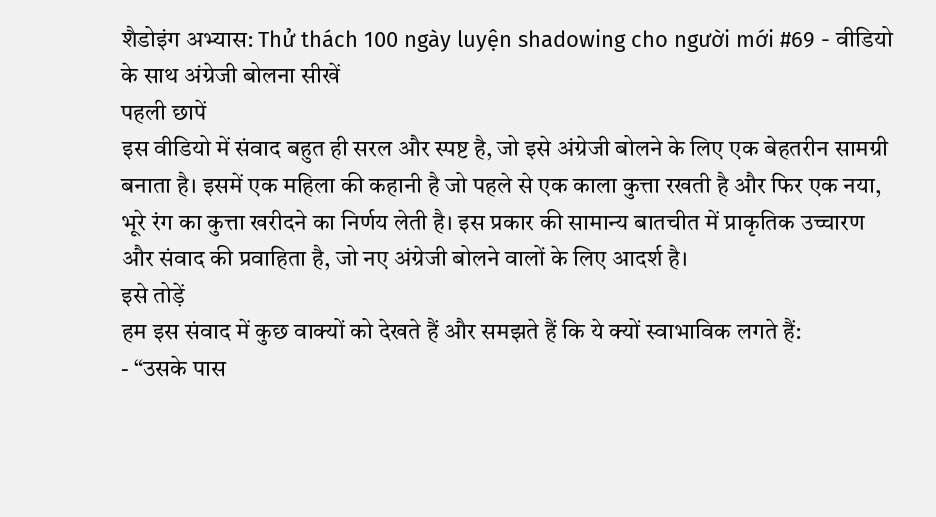शैडोइंग अभ्यास: Thử thách 100 ngày luyện shadowing cho người mới #69 - वीडियो के साथ अंग्रेजी बोलना सीखें
पहली छापें
इस वीडियो में संवाद बहुत ही सरल और स्पष्ट है, जो इसे अंग्रेजी बोलने के लिए एक बेहतरीन सामग्री बनाता है। इसमें एक महिला की कहानी है जो पहले से एक काला कुत्ता रखती है और फिर एक नया, भूरे रंग का कुत्ता खरीदने का निर्णय लेती है। इस प्रकार की सामान्य बातचीत में प्राकृतिक उच्चारण और संवाद की प्रवाहिता है, जो नए अंग्रेजी बोलने वालों के लिए आदर्श है।
इसे तोड़ें
हम इस संवाद में कुछ वाक्यों को देखते हैं और समझते हैं कि ये क्यों स्वाभाविक लगते हैं:
- “उसके पास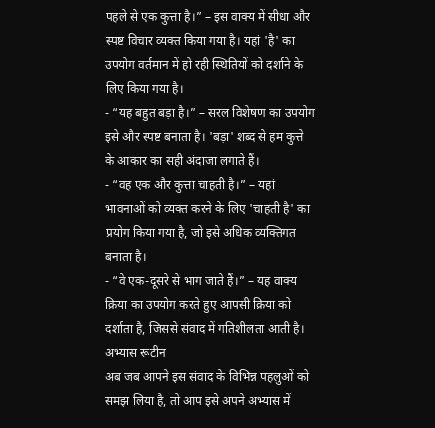पहले से एक कुत्ता है।” – इस वाक्य में सीधा और स्पष्ट विचार व्यक्त किया गया है। यहां 'है' का उपयोग वर्तमान में हो रही स्थितियों को दर्शाने के लिए किया गया है।
- “यह बहुत बड़ा है।” – सरल विशेषण का उपयोग इसे और स्पष्ट बनाता है। 'बड़ा' शब्द से हम कुत्ते के आकार का सही अंदाजा लगाते हैं।
- “वह एक और कुत्ता चाहती है।” – यहां भावनाओं को व्यक्त करने के लिए 'चाहती है' का प्रयोग किया गया है, जो इसे अधिक व्यक्तिगत बनाता है।
- “वे एक-दूसरे से भाग जाते हैं।” – यह वाक्य क्रिया का उपयोग करते हुए आपसी क्रिया को दर्शाता है, जिससे संवाद में गतिशीलता आती है।
अभ्यास रूटीन
अब जब आपने इस संवाद के विभिन्न पहलुओं को समझ लिया है, तो आप इसे अपने अभ्यास में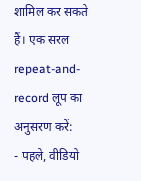शामिल कर सकते हैं। एक सरल repeat-and-record लूप का अनुसरण करें:
- पहले, वीडियो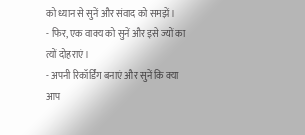को ध्यान से सुनें और संवाद को समझें।
- फिर, एक वाक्य को सुनें और इसे ज्यों का त्यों दोहराएं।
- अपनी रिकॉर्डिंग बनाएं और सुनें कि क्या आप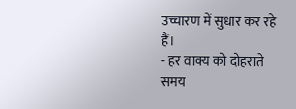उच्चारण में सुधार कर रहे हैं।
- हर वाक्य को दोहराते समय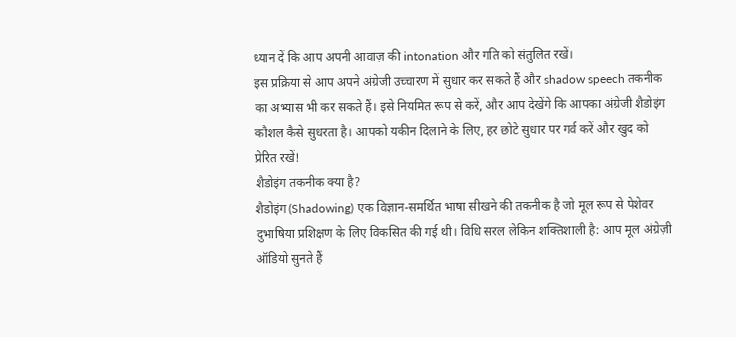ध्यान दें कि आप अपनी आवाज़ की intonation और गति को संतुलित रखें।
इस प्रक्रिया से आप अपने अंग्रेजी उच्चारण में सुधार कर सकते हैं और shadow speech तकनीक का अभ्यास भी कर सकते हैं। इसे नियमित रूप से करें, और आप देखेंगे कि आपका अंग्रेजी शैडोइंग कौशल कैसे सुधरता है। आपको यकीन दिलाने के लिए, हर छोटे सुधार पर गर्व करें और खुद को प्रेरित रखें!
शैडोइंग तकनीक क्या है?
शैडोइंग (Shadowing) एक विज्ञान-समर्थित भाषा सीखने की तकनीक है जो मूल रूप से पेशेवर दुभाषिया प्रशिक्षण के लिए विकसित की गई थी। विधि सरल लेकिन शक्तिशाली है: आप मूल अंग्रेज़ी ऑडियो सुनते हैं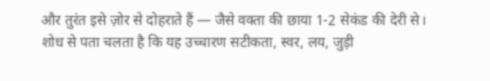और तुरंत इसे ज़ोर से दोहराते हैं — जैसे वक्ता की छाया 1-2 सेकंड की देरी से। शोध से पता चलता है कि यह उच्चारण सटीकता, स्वर, लय, जुड़ी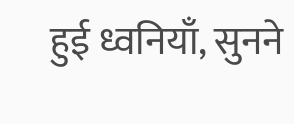हुई ध्वनियाँ, सुनने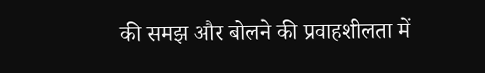की समझ और बोलने की प्रवाहशीलता में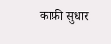काफ़ी सुधार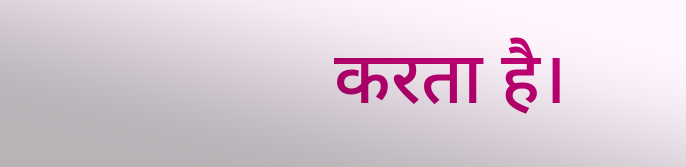करता है।